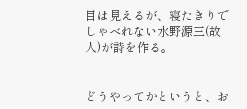目は見えるが、寝たきりでしゃべれない水野源三(故人)が詩を作る。


どうやってかというと、お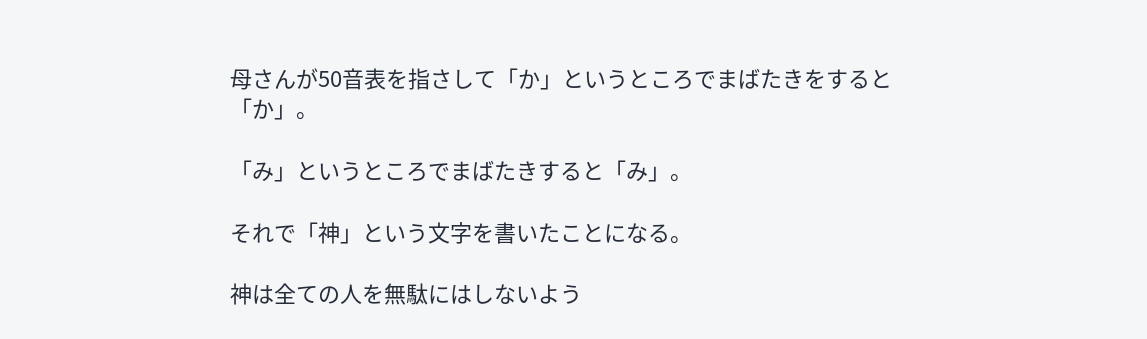母さんが50音表を指さして「か」というところでまばたきをすると「か」。

「み」というところでまばたきすると「み」。

それで「神」という文字を書いたことになる。

神は全ての人を無駄にはしないよう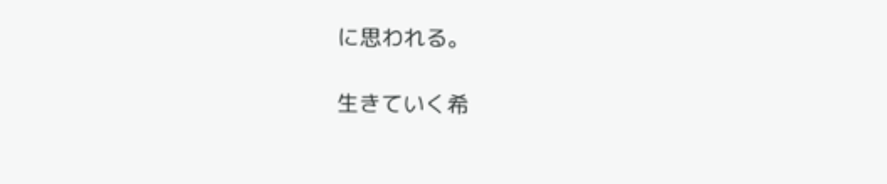に思われる。

生きていく希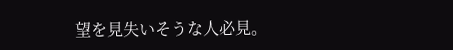望を見失いそうな人必見。